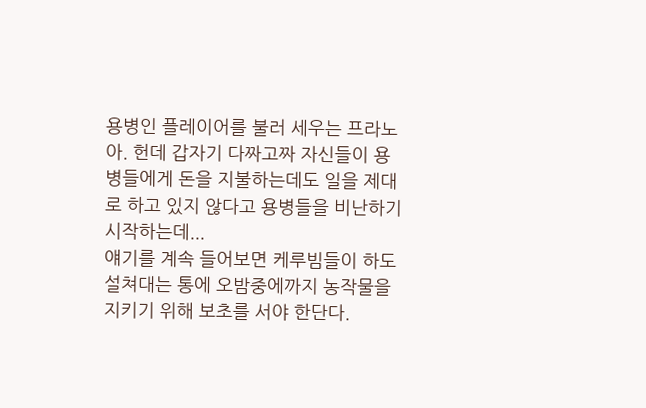용병인 플레이어를 불러 세우는 프라노아. 헌데 갑자기 다짜고짜 자신들이 용병들에게 돈을 지불하는데도 일을 제대로 하고 있지 않다고 용병들을 비난하기 시작하는데...
얘기를 계속 들어보면 케루빔들이 하도 설쳐대는 통에 오밤중에까지 농작물을 지키기 위해 보초를 서야 한단다.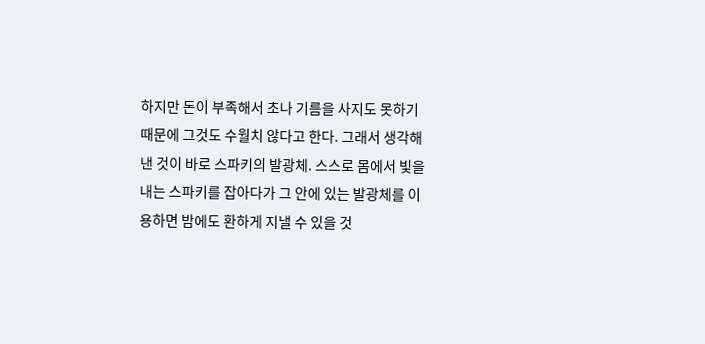하지만 돈이 부족해서 초나 기름을 사지도 못하기 때문에 그것도 수월치 않다고 한다. 그래서 생각해 낸 것이 바로 스파키의 발광체. 스스로 몸에서 빛을 내는 스파키를 잡아다가 그 안에 있는 발광체를 이용하면 밤에도 환하게 지낼 수 있을 것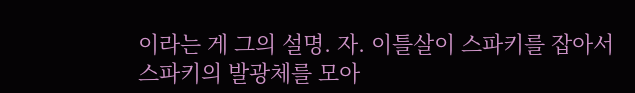이라는 게 그의 설명. 자. 이틀살이 스파키를 잡아서 스파키의 발광체를 모아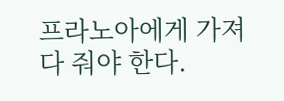프라노아에게 가져다 줘야 한다.